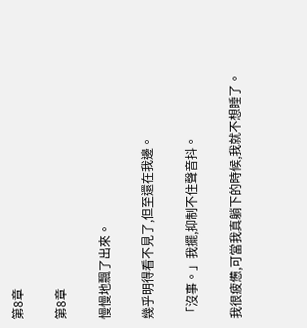第8章

第8章

慢慢地飄了出來。

幾乎明得看不見了,但至還在我邊。

「沒事。」我擺,抑制不住聲音抖。

我很疲憊,可當我真躺下的時候,我就不想睡了。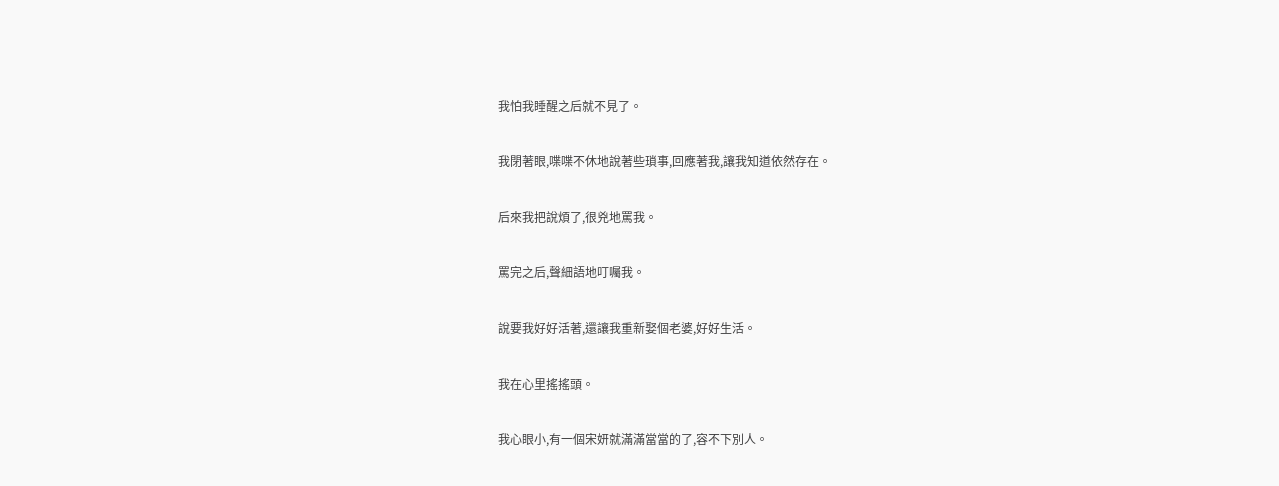我怕我睡醒之后就不見了。

我閉著眼,喋喋不休地說著些瑣事,回應著我,讓我知道依然存在。

后來我把說煩了,很兇地罵我。

罵完之后,聲細語地叮囑我。

說要我好好活著,還讓我重新娶個老婆,好好生活。

我在心里搖搖頭。

我心眼小,有一個宋妍就滿滿當當的了,容不下別人。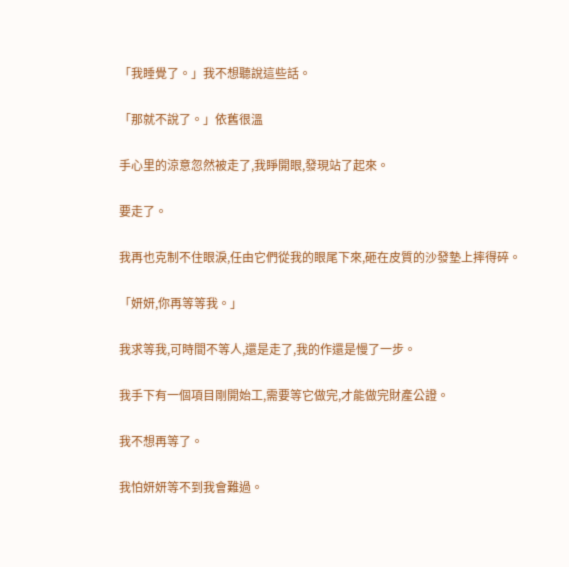「我睡覺了。」我不想聽說這些話。

「那就不說了。」依舊很溫

手心里的涼意忽然被走了,我睜開眼,發現站了起來。

要走了。

我再也克制不住眼淚,任由它們從我的眼尾下來,砸在皮質的沙發墊上摔得碎。

「妍妍,你再等等我。」

我求等我,可時間不等人,還是走了,我的作還是慢了一步。

我手下有一個項目剛開始工,需要等它做完,才能做完財產公證。

我不想再等了。

我怕妍妍等不到我會難過。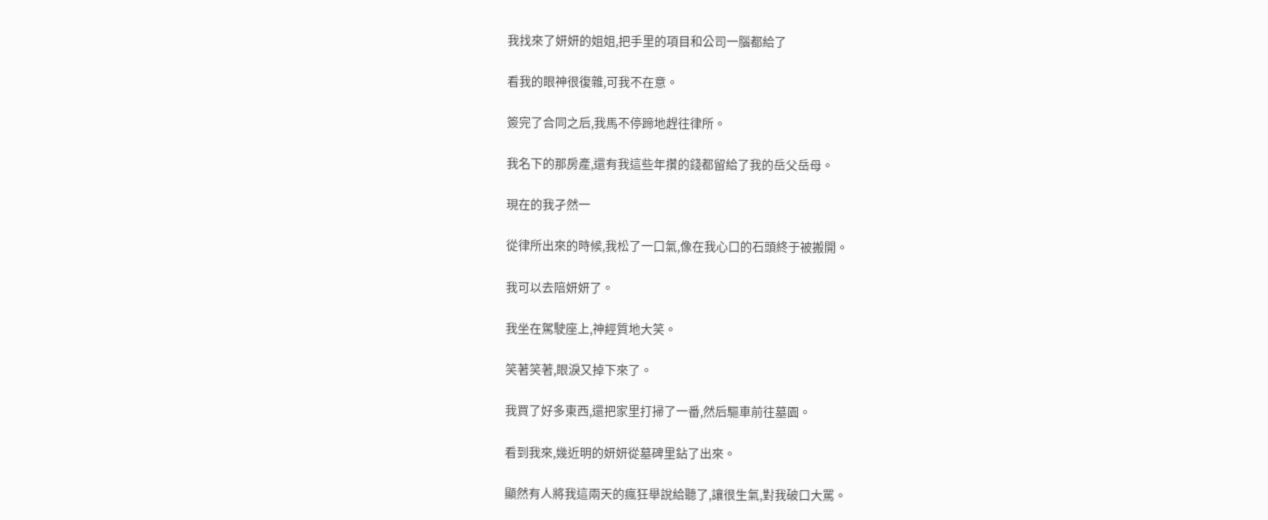我找來了妍妍的姐姐,把手里的項目和公司一腦都給了

看我的眼神很復雜,可我不在意。

簽完了合同之后,我馬不停蹄地趕往律所。

我名下的那房產,還有我這些年攢的錢都留給了我的岳父岳母。

現在的我孑然一

從律所出來的時候,我松了一口氣,像在我心口的石頭終于被搬開。

我可以去陪妍妍了。

我坐在駕駛座上,神經質地大笑。

笑著笑著,眼淚又掉下來了。

我買了好多東西,還把家里打掃了一番,然后驅車前往墓園。

看到我來,幾近明的妍妍從墓碑里鉆了出來。

顯然有人將我這兩天的瘋狂舉說給聽了,讓很生氣,對我破口大罵。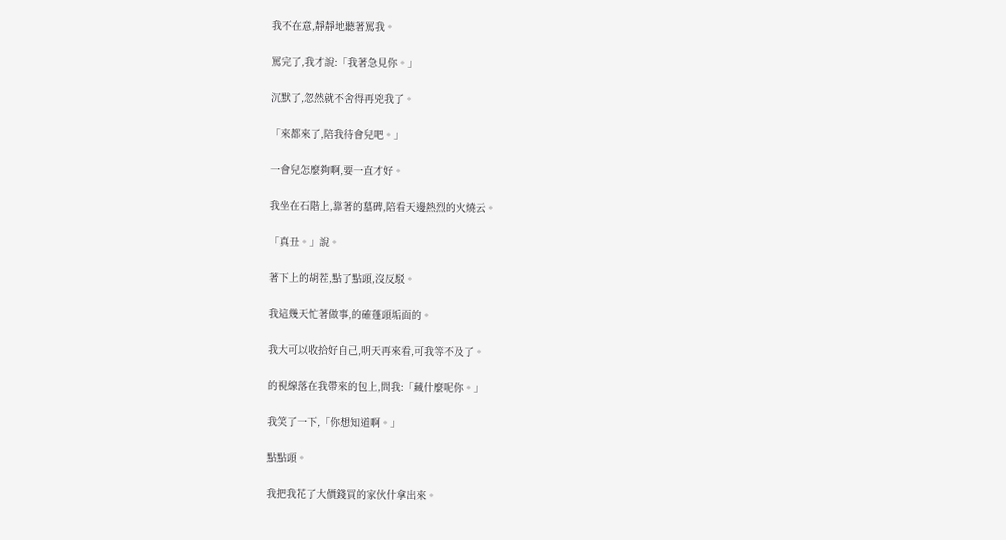我不在意,靜靜地聽著罵我。

罵完了,我才說:「我著急見你。」

沉默了,忽然就不舍得再兇我了。

「來都來了,陪我待會兒吧。」

一會兒怎麼夠啊,要一直才好。

我坐在石階上,靠著的墓碑,陪看天邊熱烈的火燒云。

「真丑。」說。

著下上的胡茬,點了點頭,沒反駁。

我這幾天忙著做事,的確蓬頭垢面的。

我大可以收拾好自己,明天再來看,可我等不及了。

的視線落在我帶來的包上,問我:「藏什麼呢你。」

我笑了一下,「你想知道啊。」

點點頭。

我把我花了大價錢買的家伙什拿出來。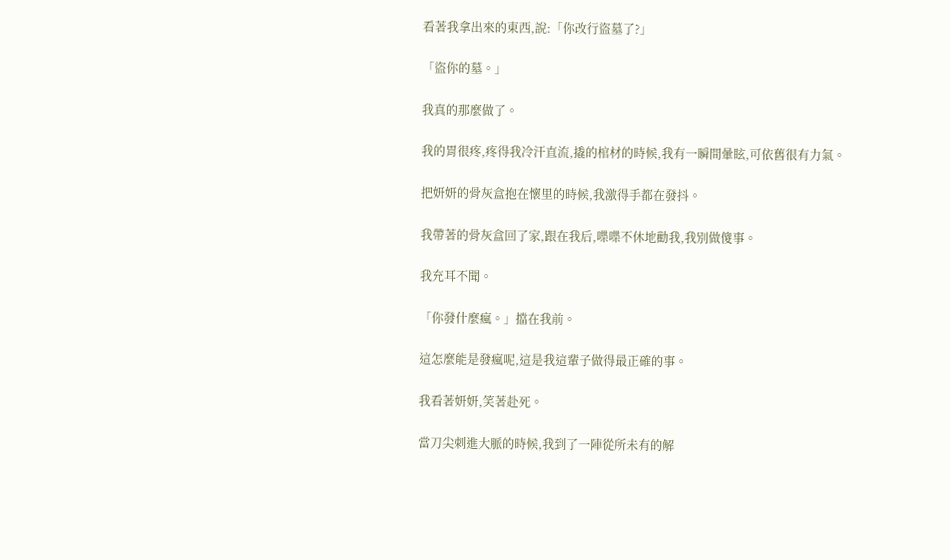看著我拿出來的東西,說:「你改行盜墓了?」

「盜你的墓。」

我真的那麼做了。

我的胃很疼,疼得我冷汗直流,撬的棺材的時候,我有一瞬間暈眩,可依舊很有力氣。

把妍妍的骨灰盒抱在懷里的時候,我激得手都在發抖。

我帶著的骨灰盒回了家,跟在我后,喋喋不休地勸我,我別做傻事。

我充耳不聞。

「你發什麼瘋。」擋在我前。

這怎麼能是發瘋呢,這是我這輩子做得最正確的事。

我看著妍妍,笑著赴死。

當刀尖刺進大脈的時候,我到了一陣從所未有的解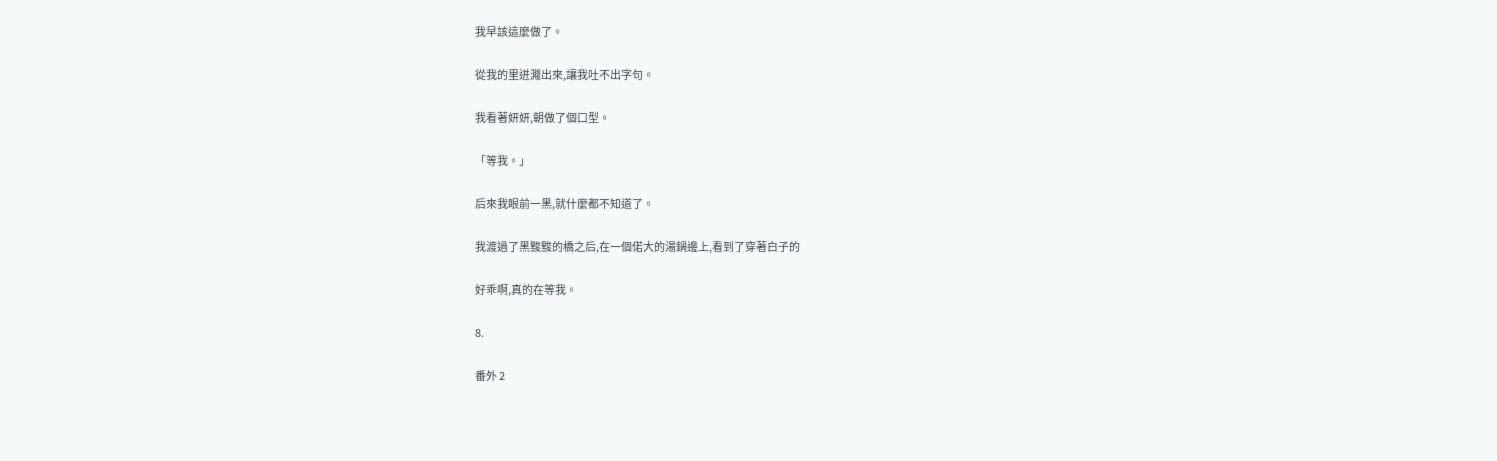我早該這麼做了。

從我的里迸濺出來,讓我吐不出字句。

我看著妍妍,朝做了個口型。

「等我。」

后來我眼前一黑,就什麼都不知道了。

我渡過了黑黢黢的橋之后,在一個偌大的湯鍋邊上,看到了穿著白子的

好乖啊,真的在等我。

8.

番外 2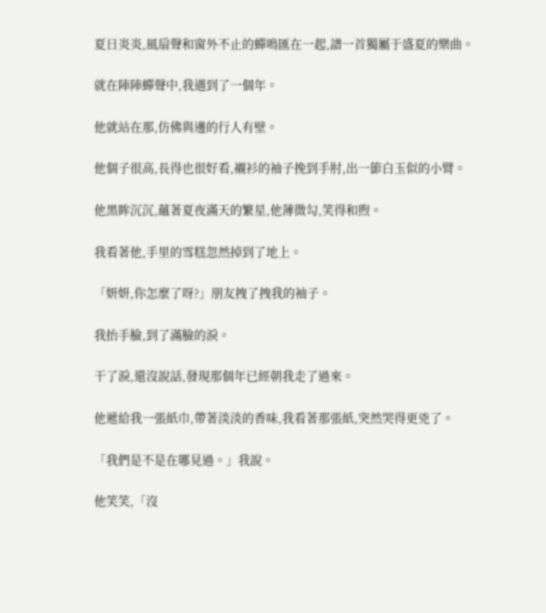夏日炎炎,風扇聲和窗外不止的蟬鳴匯在一起,譜一首獨屬于盛夏的樂曲。

就在陣陣蟬聲中,我遇到了一個年。

他就站在那,仿佛與邊的行人有壁。

他個子很高,長得也很好看,襯衫的袖子挽到手肘,出一節白玉似的小臂。

他黑眸沉沉,蘊著夏夜滿天的繁星,他薄微勾,笑得和煦。

我看著他,手里的雪糕忽然掉到了地上。

「妍妍,你怎麼了呀?」朋友拽了拽我的袖子。

我抬手臉,到了滿臉的淚。

干了淚,還沒說話,發現那個年已經朝我走了過來。

他遞給我一張紙巾,帶著淡淡的香味,我看著那張紙,突然哭得更兇了。

「我們是不是在哪見過。」我說。

他笑笑,「沒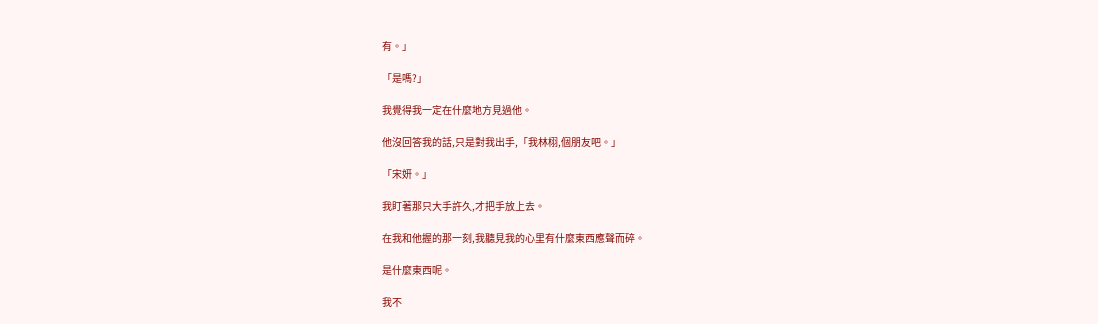有。」

「是嗎?」

我覺得我一定在什麼地方見過他。

他沒回答我的話,只是對我出手,「我林栩,個朋友吧。」

「宋妍。」

我盯著那只大手許久,才把手放上去。

在我和他握的那一刻,我聽見我的心里有什麼東西應聲而碎。

是什麼東西呢。

我不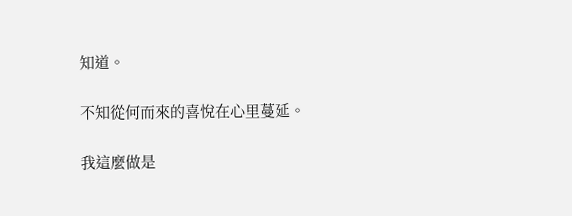知道。

不知從何而來的喜悅在心里蔓延。

我這麼做是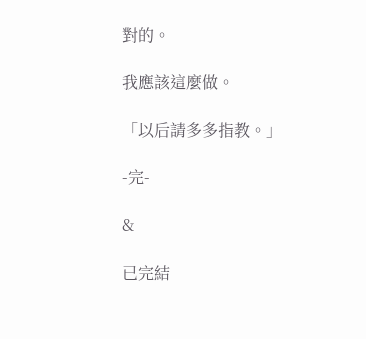對的。

我應該這麼做。

「以后請多多指教。」

-完-

&

已完結